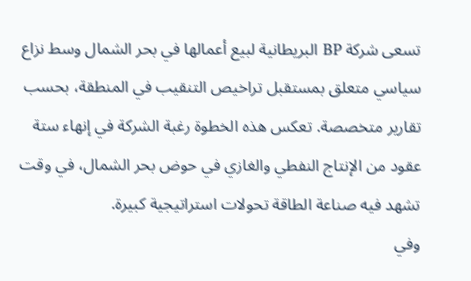تسعى شركة BP البريطانية لبيع أعمالها في بحر الشمال وسط نزاع سياسي متعلق بمستقبل تراخيص التنقيب في المنطقة، بحسب تقارير متخصصة. تعكس هذه الخطوة رغبة الشركة في إنهاء ستة عقود من الإنتاج النفطي والغازي في حوض بحر الشمال، في وقت تشهد فيه صناعة الطاقة تحولات استراتيجية كبيرة.
وفي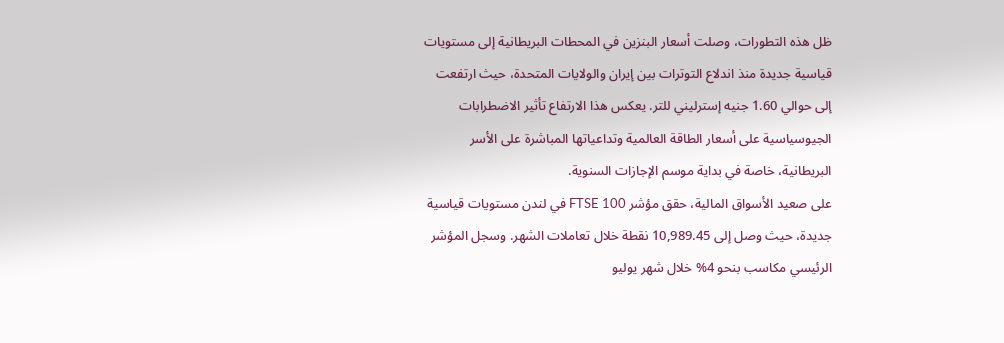ظل هذه التطورات، وصلت أسعار البنزين في المحطات البريطانية إلى مستويات قياسية جديدة منذ اندلاع التوترات بين إيران والولايات المتحدة، حيث ارتفعت إلى حوالي 1.60 جنيه إسترليني للتر. يعكس هذا الارتفاع تأثير الاضطرابات الجيوسياسية على أسعار الطاقة العالمية وتداعياتها المباشرة على الأسر البريطانية، خاصة في بداية موسم الإجازات السنوية.
على صعيد الأسواق المالية، حقق مؤشر FTSE 100 في لندن مستويات قياسية جديدة، حيث وصل إلى 10,989.45 نقطة خلال تعاملات الشهر. وسجل المؤشر الرئيسي مكاسب بنحو 4% خلال شهر يوليو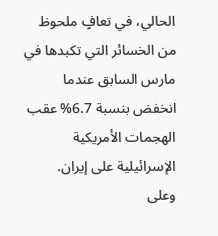الحالي، في تعافٍ ملحوظ من الخسائر التي تكبدها في مارس السابق عندما انخفض بنسبة 6.7% عقب الهجمات الأمريكية الإسرائيلية على إيران.
وعلى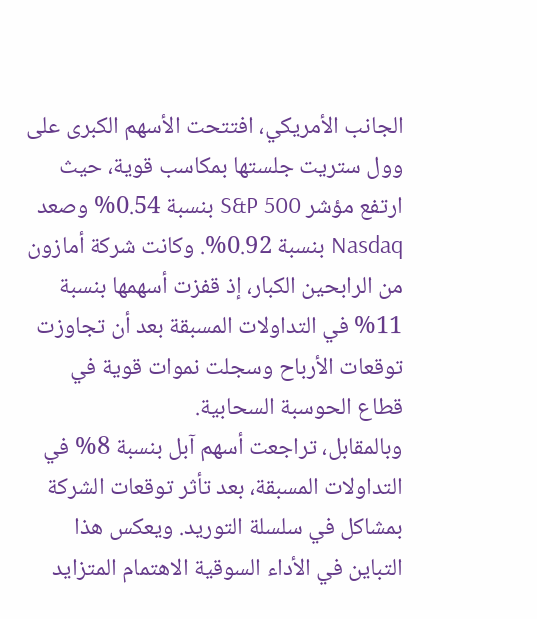الجانب الأمريكي، افتتحت الأسهم الكبرى على وول ستريت جلستها بمكاسب قوية، حيث ارتفع مؤشر S&P 500 بنسبة 0.54% وصعد Nasdaq بنسبة 0.92%. وكانت شركة أمازون من الرابحين الكبار، إذ قفزت أسهمها بنسبة 11% في التداولات المسبقة بعد أن تجاوزت توقعات الأرباح وسجلت نموات قوية في قطاع الحوسبة السحابية.
وبالمقابل، تراجعت أسهم آبل بنسبة 8% في التداولات المسبقة، بعد تأثر توقعات الشركة بمشاكل في سلسلة التوريد. ويعكس هذا التباين في الأداء السوقية الاهتمام المتزايد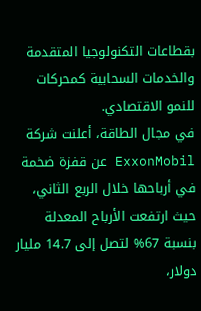بقطاعات التكنولوجيا المتقدمة والخدمات السحابية كمحركات للنمو الاقتصادي.
في مجال الطاقة، أعلنت شركة ExxonMobil عن قفزة ضخمة في أرباحها خلال الربع الثاني، حيث ارتفعت الأرباح المعدلة بنسبة 67% لتصل إلى 14.7 مليار دولار،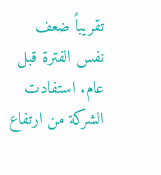تقريباً ضعف نفس الفترة قبل عام. استفادت الشركة من ارتفاع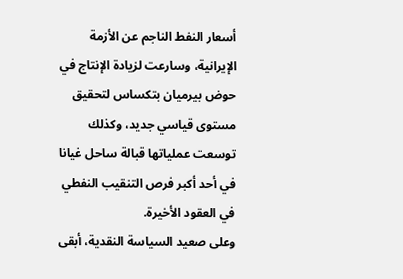أسعار النفط الناجم عن الأزمة الإيرانية، وسارعت لزيادة الإنتاج في حوض بيرميان بتكساس لتحقيق مستوى قياسي جديد، وكذلك توسعت عملياتها قبالة ساحل غيانا في أحد أكبر فرص التنقيب النفطي في العقود الأخيرة.
وعلى صعيد السياسة النقدية، أبقى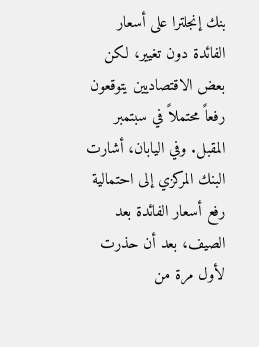بنك إنجلترا على أسعار الفائدة دون تغيير، لكن بعض الاقتصاديين يتوقعون رفعاً محتملاً في سبتمبر المقبل. وفي اليابان، أشارت البنك المركزي إلى احتمالية رفع أسعار الفائدة بعد الصيف، بعد أن حذرت لأول مرة من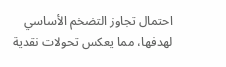احتمال تجاوز التضخم الأساسي لهدفها، مما يعكس تحولات نقدية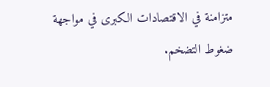متزامنة في الاقتصادات الكبرى في مواجهة ضغوط التضخم.